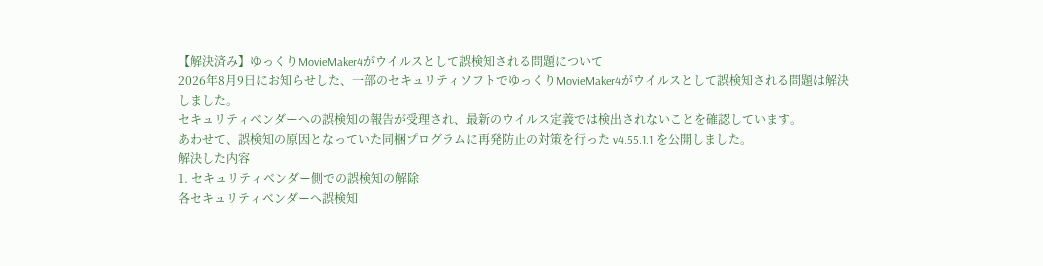【解決済み】ゆっくりMovieMaker4がウイルスとして誤検知される問題について
2026年8月9日にお知らせした、一部のセキュリティソフトでゆっくりMovieMaker4がウイルスとして誤検知される問題は解決しました。
セキュリティベンダーへの誤検知の報告が受理され、最新のウイルス定義では検出されないことを確認しています。
あわせて、誤検知の原因となっていた同梱プログラムに再発防止の対策を行った v4.55.1.1 を公開しました。
解決した内容
1. セキュリティベンダー側での誤検知の解除
各セキュリティベンダーへ誤検知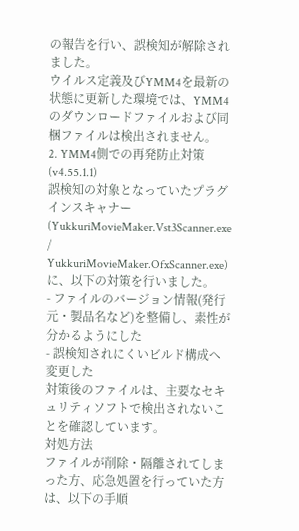の報告を行い、誤検知が解除されました。
ウイルス定義及びYMM4を最新の状態に更新した環境では、YMM4のダウンロードファイルおよび同梱ファイルは検出されません。
2. YMM4側での再発防止対策(v4.55.1.1)
誤検知の対象となっていたプラグインスキャナー(YukkuriMovieMaker.Vst3Scanner.exe / YukkuriMovieMaker.OfxScanner.exe)に、以下の対策を行いました。
- ファイルのバージョン情報(発行元・製品名など)を整備し、素性が分かるようにした
- 誤検知されにくいビルド構成へ変更した
対策後のファイルは、主要なセキュリティソフトで検出されないことを確認しています。
対処方法
ファイルが削除・隔離されてしまった方、応急処置を行っていた方は、以下の手順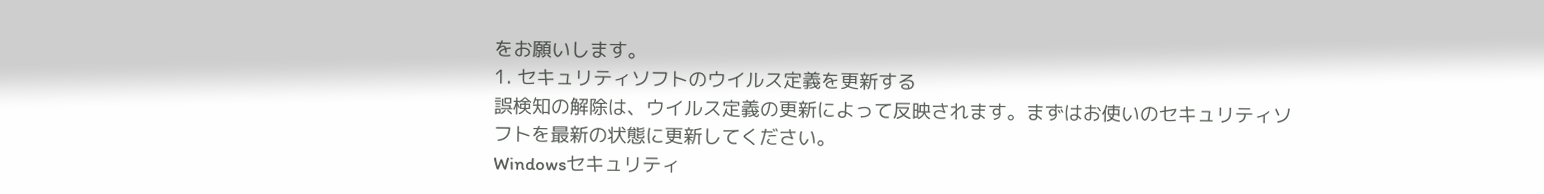をお願いします。
1. セキュリティソフトのウイルス定義を更新する
誤検知の解除は、ウイルス定義の更新によって反映されます。まずはお使いのセキュリティソフトを最新の状態に更新してください。
Windowsセキュリティ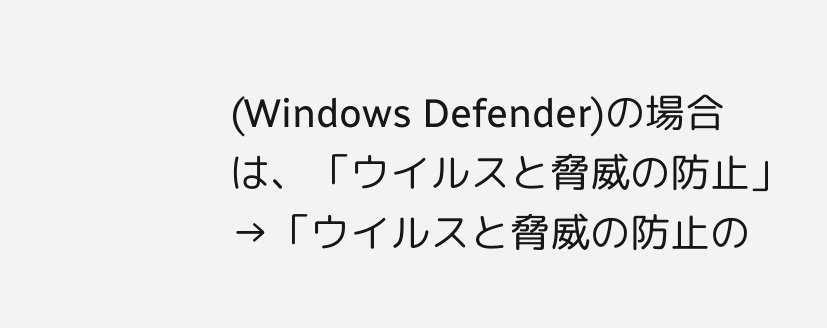(Windows Defender)の場合は、「ウイルスと脅威の防止」→「ウイルスと脅威の防止の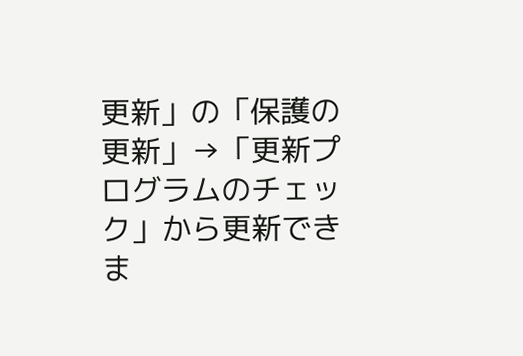更新」の「保護の更新」→「更新プログラムのチェック」から更新できま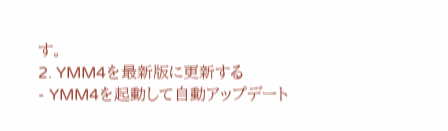す。
2. YMM4を最新版に更新する
- YMM4を起動して自動アップデート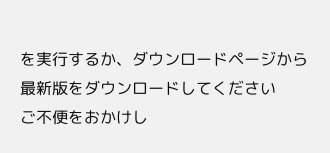を実行するか、ダウンロードページから最新版をダウンロードしてください
ご不便をおかけし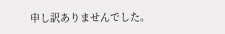申し訳ありませんでした。